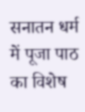सनातन धर्म में पूजा पाठ का विशेष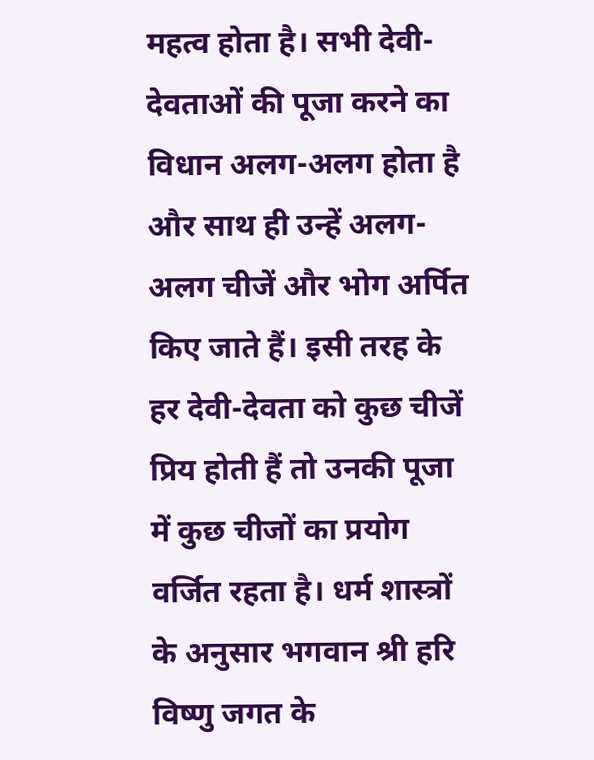महत्व होता है। सभी देवी-देवताओं की पूजा करने का विधान अलग-अलग होता है और साथ ही उन्हें अलग-अलग चीजें और भोग अर्पित किए जाते हैं। इसी तरह के हर देवी-देवता को कुछ चीजें प्रिय होती हैं तो उनकी पूजा में कुछ चीजों का प्रयोग वर्जित रहता है। धर्म शास्त्रों के अनुसार भगवान श्री हरि विष्णु जगत के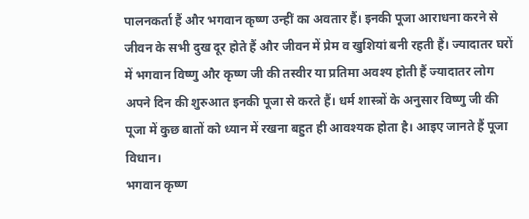पालनकर्ता हैं और भगवान कृष्ण उन्हीं का अवतार हैं। इनकी पूजा आराधना करने से जीवन के सभी दुख दूर होते हैं और जीवन में प्रेम व खुशियां बनी रहती हैं। ज्यादातर घरों में भगवान विष्णु और कृष्ण जी की तस्वीर या प्रतिमा अवश्य होती हैं ज्यादातर लोग अपने दिन की शुरुआत इनकी पूजा से करते हैं। धर्म शास्त्रों के अनुसार विष्णु जी की पूजा में कुछ बातों को ध्यान में रखना बहुत ही आवश्यक होता है। आइए जानते हैं पूजा विधान।
भगवान कृष्ण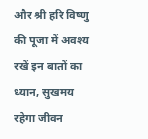और श्री हरि विष्णु की पूजा में अवश्य रखें इन बातों का ध्यान, सुखमय रहेगा जीवन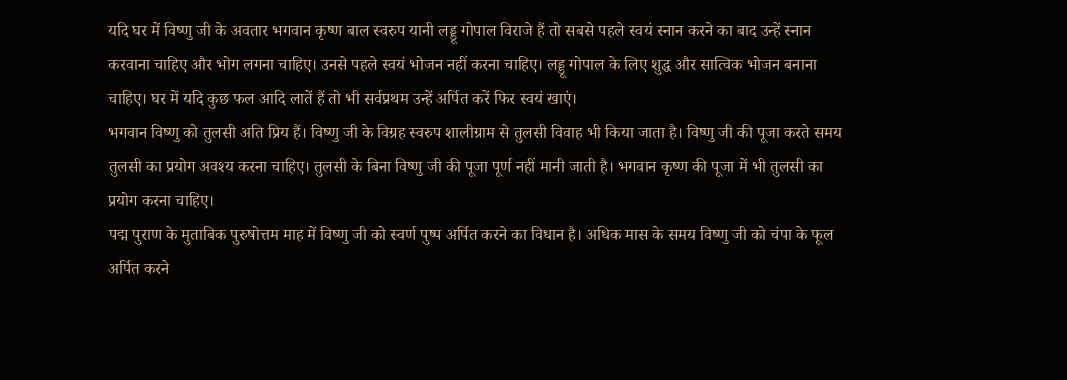यदि घर में विष्णु जी के अवतार भगवान कृष्ण बाल स्वरुप यानी लड्डू गोपाल विराजे हैं तो सबसे पहले स्वयं स्नान करने का बाद उन्हें स्नान करवाना चाहिए और भोग लगना चाहिए। उनसे पहले स्वयं भोजन नहीं करना चाहिए। लड्डू गोपाल के लिए शुद्ध और सात्विक भोजन बनाना चाहिए। घर में यदि कुछ फल आदि लातें हैं तो भी सर्वप्रथम उन्हें अर्पित करें फिर स्वयं खाएं।
भगवान विष्णु को तुलसी अति प्रिय हैं। विष्णु जी के विग्रह स्वरुप शालीग्राम से तुलसी विवाह भी किया जाता है। विष्णु जी की पूजा करते समय तुलसी का प्रयोग अवश्य करना चाहिए। तुलसी के बिना विष्णु जी की पूजा पूर्ण नहीं मानी जाती है। भगवान कृष्ण की पूजा में भी तुलसी का प्रयोग करना चाहिए।
पद्म पुराण के मुताबिक पुरुषोत्तम माह में विष्णु जी को स्वर्ण पुष्प अर्पित करने का विधान है। अधिक मास के समय विष्णु जी को चंपा के फूल अर्पित करने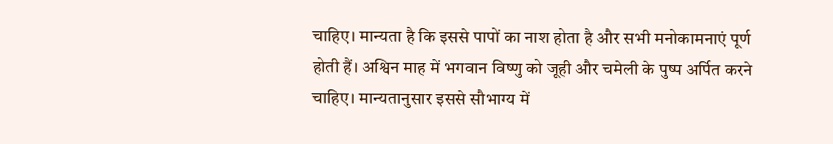चाहिए। मान्यता है कि इससे पापों का नाश होता है और सभी मनोकामनाएं पूर्ण होती हैं। अश्विन माह में भगवान विष्णु को जूही और चमेली के पुष्प अर्पित करने चाहिए। मान्यतानुसार इससे सौभाग्य में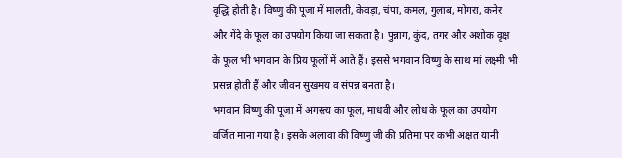वृद्धि होती है। विष्णु की पूजा में मालती, केवड़ा, चंपा, कमल, गुलाब, मोगरा, कनेर और गेंदे के फूल का उपयोग किया जा सकता है। पुन्नाग, कुंद, तगर और अशोक वृक्ष के फूल भी भगवान के प्रिय फूलों में आते हैं। इससे भगवान विष्णु के साथ मां लक्ष्मी भी प्रसन्न होती हैं और जीवन सुखमय व संपन्न बनता है।
भगवान विष्णु की पूजा में अगस्त्य का फूल, माधवी और लोध के फूल का उपयोग वर्जित माना गया है। इसके अलावा की विष्णु जी की प्रतिमा पर कभी अक्षत यानी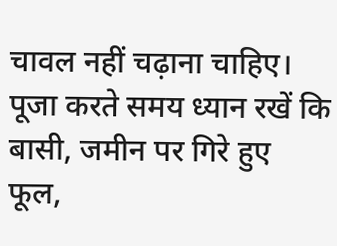चावल नहीं चढ़ाना चाहिए। पूजा करते समय ध्यान रखें कि बासी, जमीन पर गिरे हुए फूल,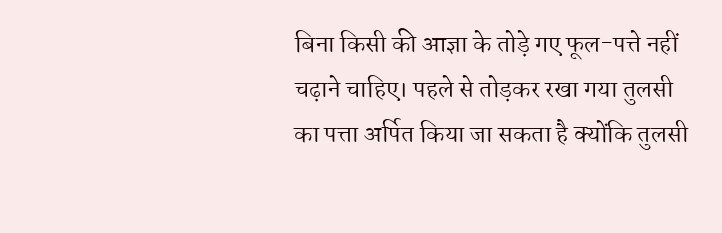बिना किसी की आज्ञा के तोड़े गए फूल-पत्ते नहीं चढ़ाने चाहिए। पहले से तोड़कर रखा गया तुलसी का पत्ता अर्पित किया जा सकता है क्योंकि तुलसी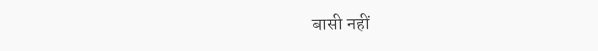बासी नहीं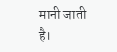मानी जाती है।